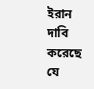ইরান দাবি করেছে যে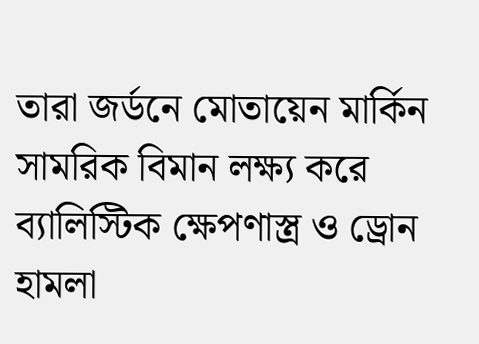তারা জর্ডনে মোতায়েন মার্কিন সামরিক বিমান লক্ষ্য করে ব্যালিস্টিক ক্ষেপণাস্ত্র ও ড্রোন হামলা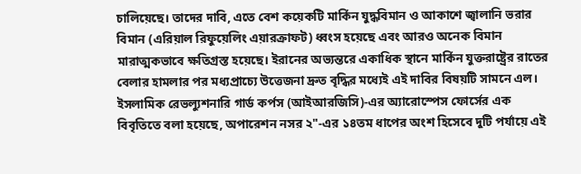চালিয়েছে। তাদের দাবি, এতে বেশ কয়েকটি মার্কিন যুদ্ধবিমান ও আকাশে জ্বালানি ভরার বিমান (এরিয়াল রিফুয়েলিং এয়ারক্রাফট) ধ্বংস হয়েছে এবং আরও অনেক বিমান মারাত্মকভাবে ক্ষতিগ্রস্ত হয়েছে। ইরানের অভ্যন্তরে একাধিক স্থানে মার্কিন যুক্তরাষ্ট্রের রাতের বেলার হামলার পর মধ্যপ্রাচ্যে উত্তেজনা দ্রুত বৃদ্ধির মধ্যেই এই দাবির বিষয়টি সামনে এল।
ইসলামিক রেভল্যুশনারি গার্ড কর্পস (আইআরজিসি)-এর অ্যারোস্পেস ফোর্সের এক বিবৃতিতে বলা হয়েছে, অপারেশন নসর ২"-এর ১৪তম ধাপের অংশ হিসেবে দুটি পর্যায়ে এই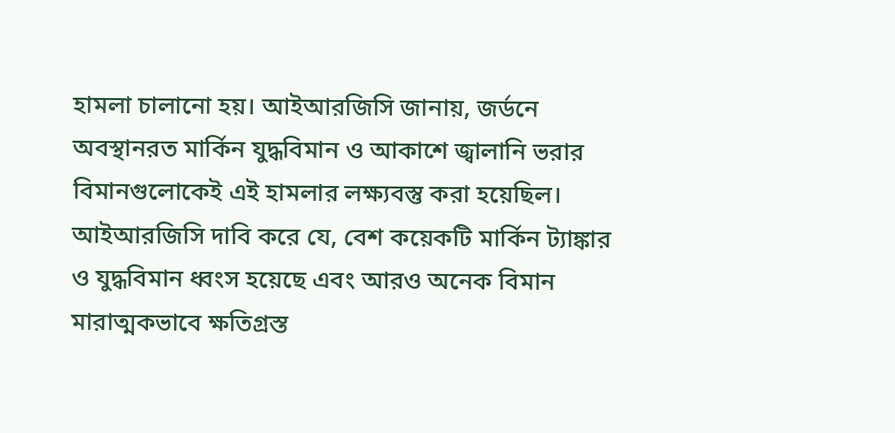হামলা চালানো হয়। আইআরজিসি জানায়, জর্ডনে অবস্থানরত মার্কিন যুদ্ধবিমান ও আকাশে জ্বালানি ভরার বিমানগুলোকেই এই হামলার লক্ষ্যবস্তু করা হয়েছিল। আইআরজিসি দাবি করে যে, বেশ কয়েকটি মার্কিন ট্যাঙ্কার ও যুদ্ধবিমান ধ্বংস হয়েছে এবং আরও অনেক বিমান মারাত্মকভাবে ক্ষতিগ্রস্ত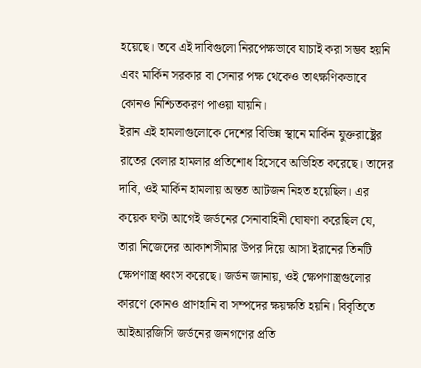হয়েছে। তবে এই দাবিগুলো নিরপেক্ষভাবে যাচাই করা সম্ভব হয়নি এবং মার্কিন সরকার বা সেনার পক্ষ থেকেও তাৎক্ষণিকভাবে কোনও নিশ্চিতকরণ পাওয়া যায়নি।
ইরান এই হামলাগুলোকে দেশের বিভিন্ন স্থানে মার্কিন যুক্তরাষ্ট্রের রাতের বেলার হামলার প্রতিশোধ হিসেবে অভিহিত করেছে। তাদের দাবি, ওই মার্কিন হামলায় অন্তত আটজন নিহত হয়েছিল। এর কয়েক ঘণ্টা আগেই জর্ডনের সেনাবাহিনী ঘোষণা করেছিল যে, তারা নিজেদের আকাশসীমার উপর দিয়ে আসা ইরানের তিনটি ক্ষেপণাস্ত্র ধ্বংস করেছে। জর্ডন জানায়, ওই ক্ষেপণাস্ত্রগুলোর কারণে কোনও প্রাণহানি বা সম্পদের ক্ষয়ক্ষতি হয়নি। বিবৃতিতে আইআরজিসি জর্ডনের জনগণের প্রতি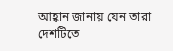আহ্বান জানায় যেন তারা দেশটিতে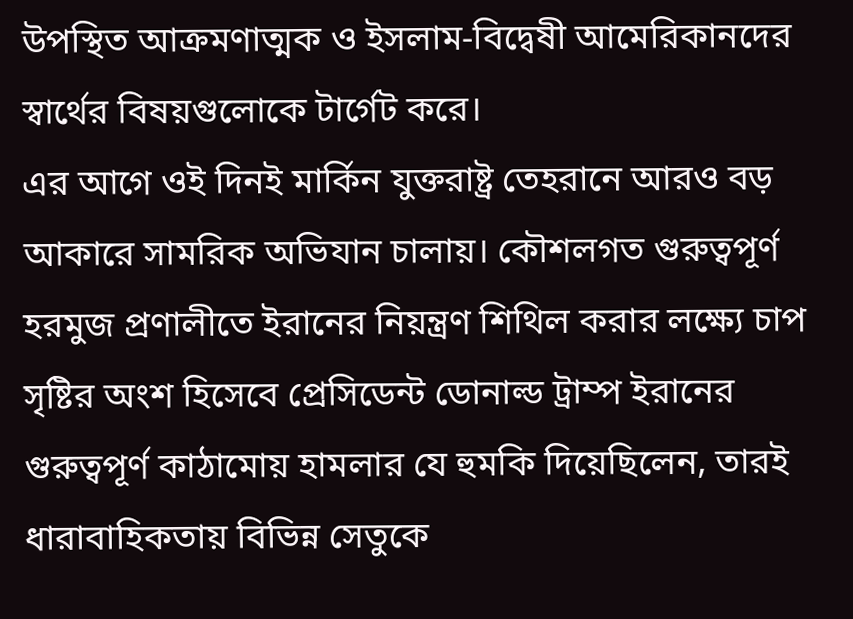উপস্থিত আক্রমণাত্মক ও ইসলাম-বিদ্বেষী আমেরিকানদের স্বার্থের বিষয়গুলোকে টার্গেট করে।
এর আগে ওই দিনই মার্কিন যুক্তরাষ্ট্র তেহরানে আরও বড় আকারে সামরিক অভিযান চালায়। কৌশলগত গুরুত্বপূর্ণ হরমুজ প্রণালীতে ইরানের নিয়ন্ত্রণ শিথিল করার লক্ষ্যে চাপ সৃষ্টির অংশ হিসেবে প্রেসিডেন্ট ডোনাল্ড ট্রাম্প ইরানের গুরুত্বপূর্ণ কাঠামোয় হামলার যে হুমকি দিয়েছিলেন, তারই ধারাবাহিকতায় বিভিন্ন সেতুকে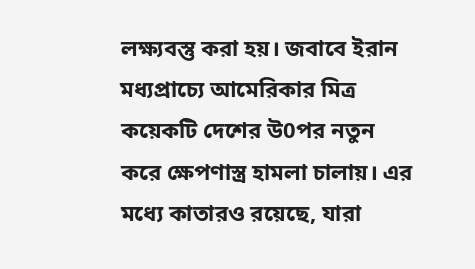লক্ষ্যবস্তু করা হয়। জবাবে ইরান মধ্যপ্রাচ্যে আমেরিকার মিত্র কয়েকটি দেশের উ0পর নতুন করে ক্ষেপণাস্ত্র হামলা চালায়। এর মধ্যে কাতারও রয়েছে, যারা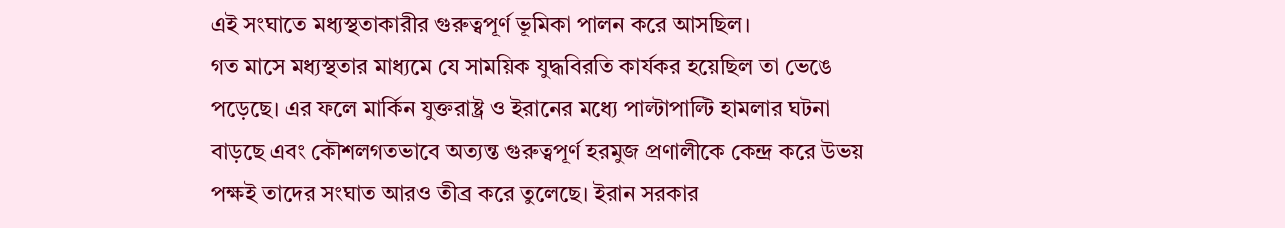এই সংঘাতে মধ্যস্থতাকারীর গুরুত্বপূর্ণ ভূমিকা পালন করে আসছিল।
গত মাসে মধ্যস্থতার মাধ্যমে যে সাময়িক যুদ্ধবিরতি কার্যকর হয়েছিল তা ভেঙে পড়েছে। এর ফলে মার্কিন যুক্তরাষ্ট্র ও ইরানের মধ্যে পাল্টাপাল্টি হামলার ঘটনা বাড়ছে এবং কৌশলগতভাবে অত্যন্ত গুরুত্বপূর্ণ হরমুজ প্রণালীকে কেন্দ্র করে উভয় পক্ষই তাদের সংঘাত আরও তীব্র করে তুলেছে। ইরান সরকার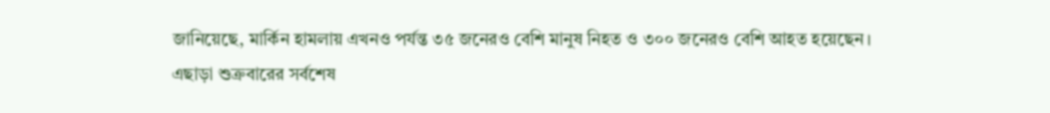জানিয়েছে, মার্কিন হামলায় এখনও পর্যন্ত ৩৫ জনেরও বেশি মানুষ নিহত ও ৩০০ জনেরও বেশি আহত হয়েছেন। এছাড়া শুক্রবারের সর্বশেষ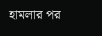হামলার পর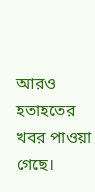আরও হতাহতের খবর পাওয়া গেছে।